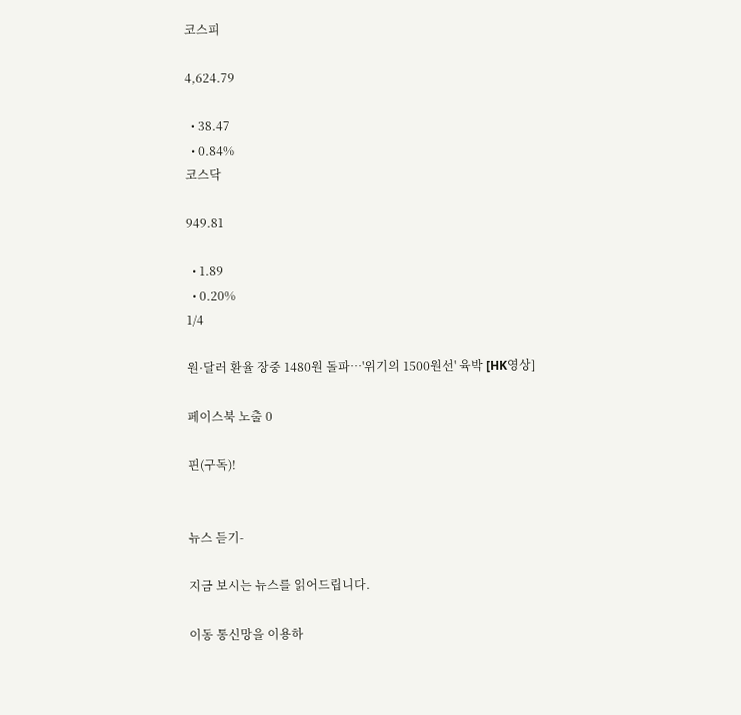코스피

4,624.79

  • 38.47
  • 0.84%
코스닥

949.81

  • 1.89
  • 0.20%
1/4

원·달러 환율 장중 1480원 돌파…'위기의 1500원선' 육박 [HK영상]

페이스북 노출 0

핀(구독)!


뉴스 듣기-

지금 보시는 뉴스를 읽어드립니다.

이동 통신망을 이용하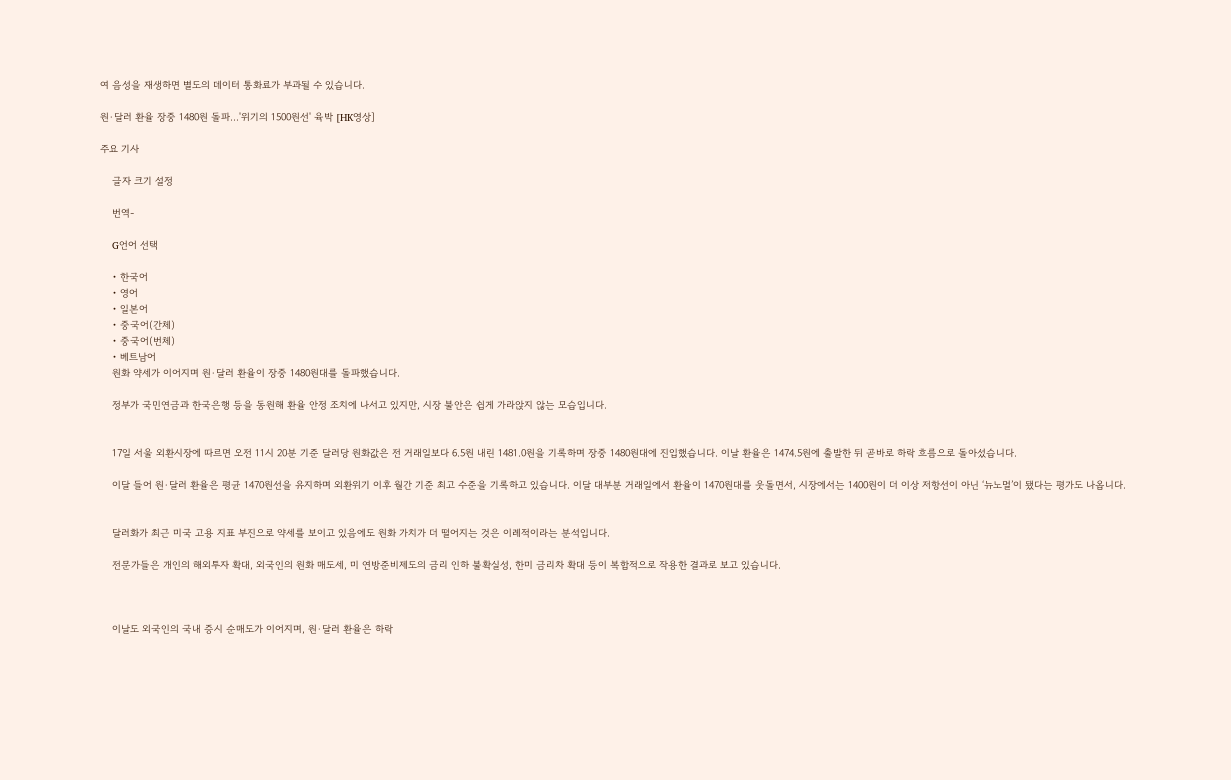여 음성을 재생하면 별도의 데이터 통화료가 부과될 수 있습니다.

원·달러 환율 장중 1480원 돌파…'위기의 1500원선' 육박 [HK영상]

주요 기사

    글자 크기 설정

    번역-

    G언어 선택

    • 한국어
    • 영어
    • 일본어
    • 중국어(간체)
    • 중국어(번체)
    • 베트남어
    원화 약세가 이어지며 원·달러 환율이 장중 1480원대를 돌파했습니다.

    정부가 국민연금과 한국은행 등을 동원해 환율 안정 조치에 나서고 있지만, 시장 불안은 쉽게 가라앉지 않는 모습입니다.


    17일 서울 외환시장에 따르면 오전 11시 20분 기준 달러당 원화값은 전 거래일보다 6.5원 내린 1481.0원을 기록하며 장중 1480원대에 진입했습니다. 이날 환율은 1474.5원에 출발한 뒤 곧바로 하락 흐름으로 돌아섰습니다.

    이달 들어 원·달러 환율은 평균 1470원선을 유지하며 외환위기 이후 월간 기준 최고 수준을 기록하고 있습니다. 이달 대부분 거래일에서 환율이 1470원대를 웃돌면서, 시장에서는 1400원이 더 이상 저항선이 아닌 ‘뉴노멀’이 됐다는 평가도 나옵니다.


    달러화가 최근 미국 고용 지표 부진으로 약세를 보이고 있음에도 원화 가치가 더 떨어지는 것은 이례적이라는 분석입니다.

    전문가들은 개인의 해외투자 확대, 외국인의 원화 매도세, 미 연방준비제도의 금리 인하 불확실성, 한미 금리차 확대 등이 복합적으로 작용한 결과로 보고 있습니다.



    이날도 외국인의 국내 증시 순매도가 이어지며, 원·달러 환율은 하락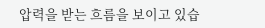압력을 받는 흐름을 보이고 있습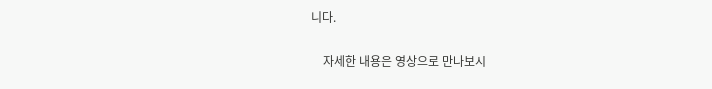니다.

    자세한 내용은 영상으로 만나보시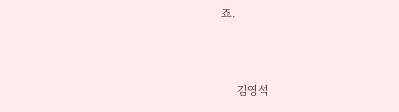죠.


    김영석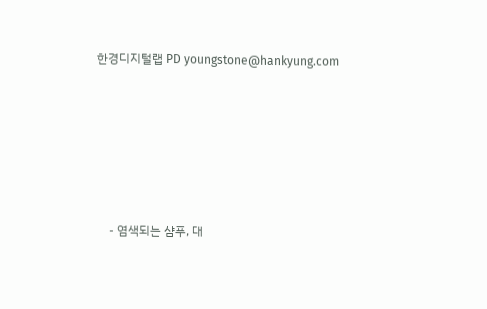한경디지털랩 PD youngstone@hankyung.com






    - 염색되는 샴푸, 대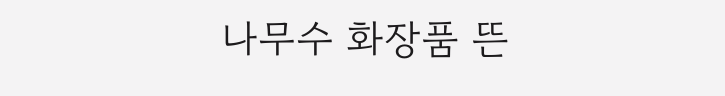나무수 화장품 뜬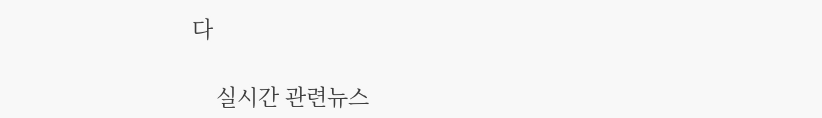다

    실시간 관련뉴스